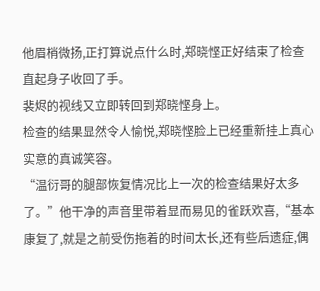他眉梢微扬,正打算说点什么时,郑晓悭正好结束了检查直起身子收回了手。
裴烬的视线又立即转回到郑晓悭身上。
检查的结果显然令人愉悦,郑晓悭脸上已经重新挂上真心实意的真诚笑容。
“温衍哥的腿部恢复情况比上一次的检查结果好太多了。”他干净的声音里带着显而易见的雀跃欢喜,“基本康复了,就是之前受伤拖着的时间太长,还有些后遗症,偶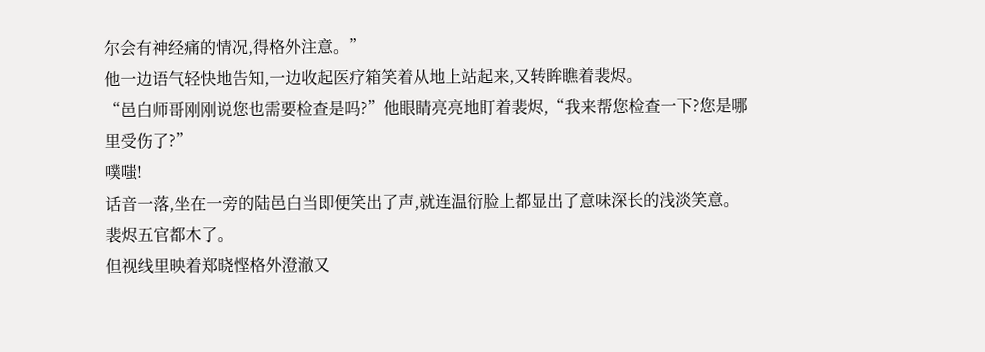尔会有神经痛的情况,得格外注意。”
他一边语气轻快地告知,一边收起医疗箱笑着从地上站起来,又转眸瞧着裴烬。
“邑白师哥刚刚说您也需要检查是吗?”他眼睛亮亮地盯着裴烬,“我来帮您检查一下?您是哪里受伤了?”
噗嗤!
话音一落,坐在一旁的陆邑白当即便笑出了声,就连温衍脸上都显出了意味深长的浅淡笑意。
裴烬五官都木了。
但视线里映着郑晓悭格外澄澈又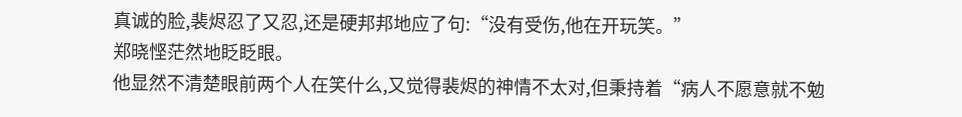真诚的脸,裴烬忍了又忍,还是硬邦邦地应了句:“没有受伤,他在开玩笑。”
郑晓悭茫然地眨眨眼。
他显然不清楚眼前两个人在笑什么,又觉得裴烬的神情不太对,但秉持着“病人不愿意就不勉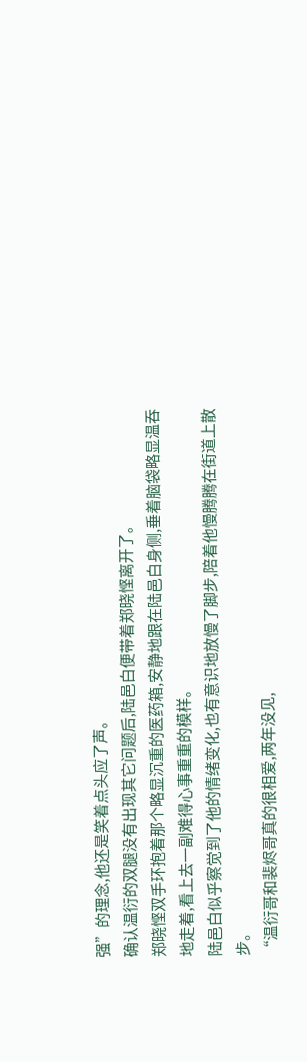强”的理念,他还是笑着点头应了声。
确认温衍的双腿没有出现其它问题后,陆邑白便带着郑晓悭离开了。
郑晓悭双手环抱着那个略显沉重的医药箱,安静地跟在陆邑白身侧,垂着脑袋略显温吞地走着,看上去一副难得心事重重的模样。
陆邑白似乎察觉到了他的情绪变化,也有意识地放慢了脚步,陪着他慢腾腾在街道上散步。
“温衍哥和裴烬哥真的很相爱,两年没见,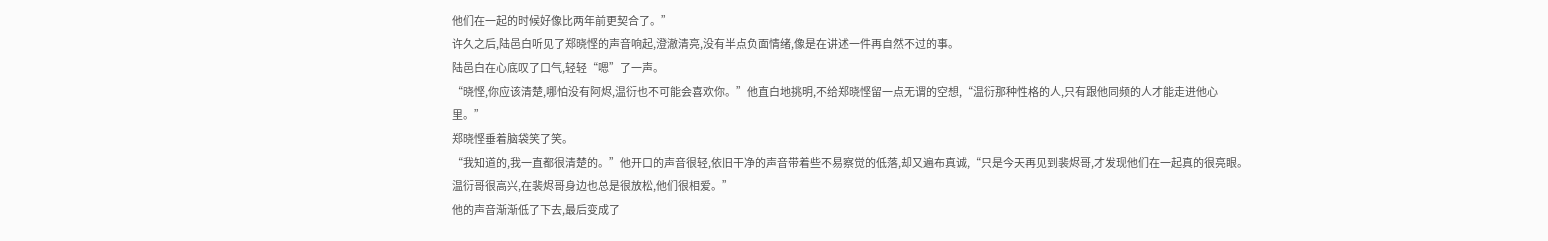他们在一起的时候好像比两年前更契合了。”
许久之后,陆邑白听见了郑晓悭的声音响起,澄澈清亮,没有半点负面情绪,像是在讲述一件再自然不过的事。
陆邑白在心底叹了口气,轻轻“嗯”了一声。
“晓悭,你应该清楚,哪怕没有阿烬,温衍也不可能会喜欢你。”他直白地挑明,不给郑晓悭留一点无谓的空想,“温衍那种性格的人,只有跟他同频的人才能走进他心里。”
郑晓悭垂着脑袋笑了笑。
“我知道的,我一直都很清楚的。”他开口的声音很轻,依旧干净的声音带着些不易察觉的低落,却又遍布真诚,“只是今天再见到裴烬哥,才发现他们在一起真的很亮眼。温衍哥很高兴,在裴烬哥身边也总是很放松,他们很相爱。”
他的声音渐渐低了下去,最后变成了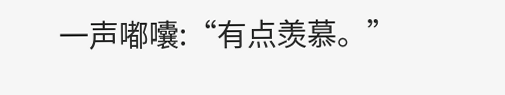一声嘟囔:“有点羡慕。”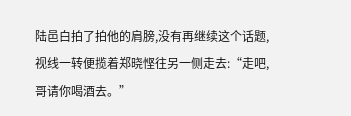陆邑白拍了拍他的肩膀,没有再继续这个话题,视线一转便揽着郑晓悭往另一侧走去:“走吧,哥请你喝酒去。”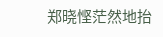郑晓悭茫然地抬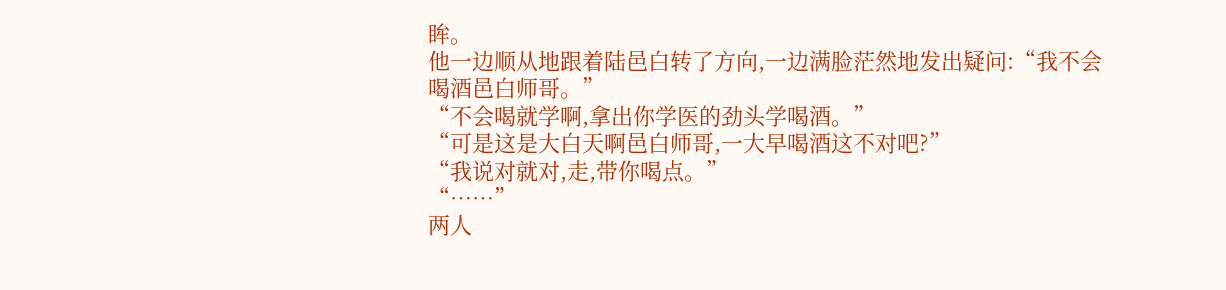眸。
他一边顺从地跟着陆邑白转了方向,一边满脸茫然地发出疑问:“我不会喝酒邑白师哥。”
“不会喝就学啊,拿出你学医的劲头学喝酒。”
“可是这是大白天啊邑白师哥,一大早喝酒这不对吧?”
“我说对就对,走,带你喝点。”
“……”
两人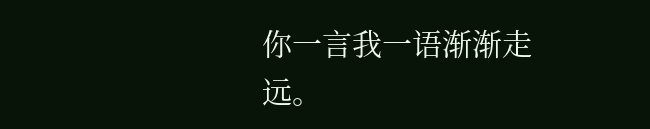你一言我一语渐渐走远。